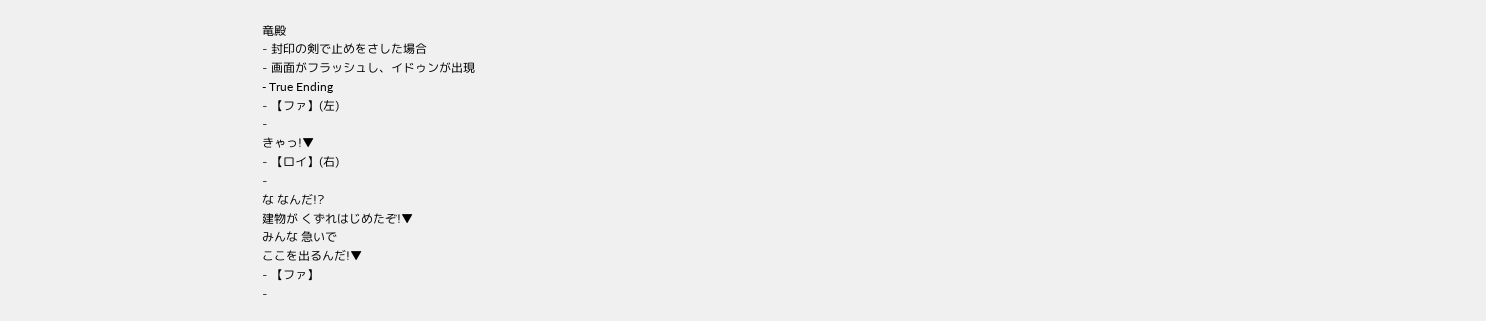竜殿
- 封印の剣で止めをさした場合
- 画面がフラッシュし、イドゥンが出現
- True Ending
- 【ファ】(左)
-
きゃっ!▼
- 【ロイ】(右)
-
な なんだ!?
建物が くずれはじめたぞ!▼
みんな 急いで
ここを出るんだ!▼
- 【ファ】
-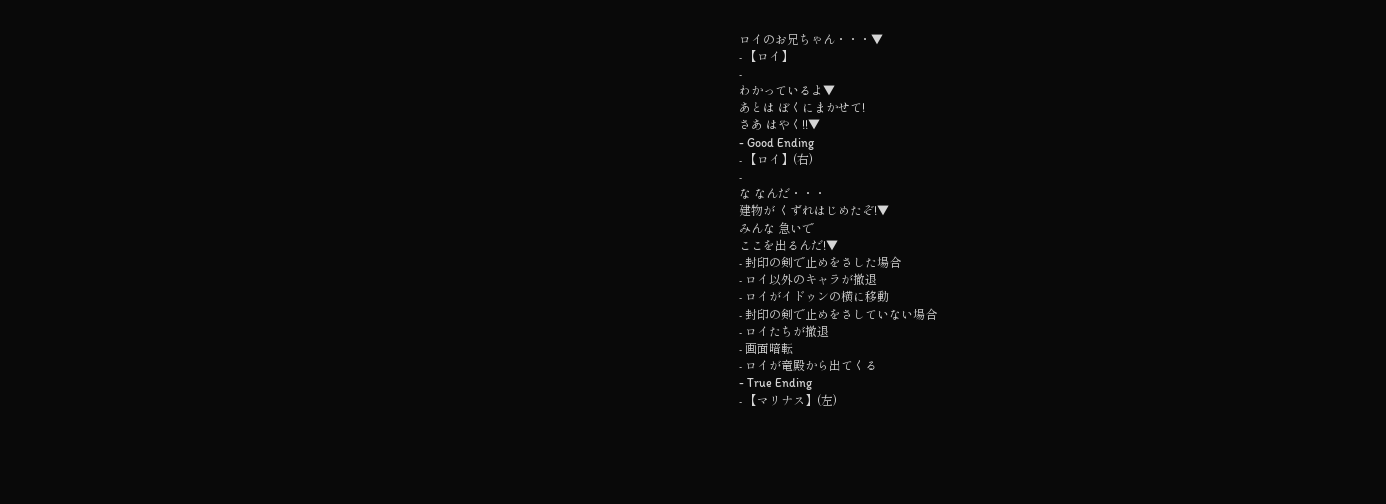ロイのお兄ちゃん・・・▼
- 【ロイ】
-
わかっているよ▼
あとは ぼくにまかせて!
さあ はやく!!▼
- Good Ending
- 【ロイ】(右)
-
な なんだ・・・
建物が くずれはじめたぞ!▼
みんな 急いで
ここを出るんだ!▼
- 封印の剣で止めをさした場合
- ロイ以外のキャラが撤退
- ロイがイドゥンの横に移動
- 封印の剣で止めをさしていない場合
- ロイたちが撤退
- 画面暗転
- ロイが竜殿から出てくる
- True Ending
- 【マリナス】(左)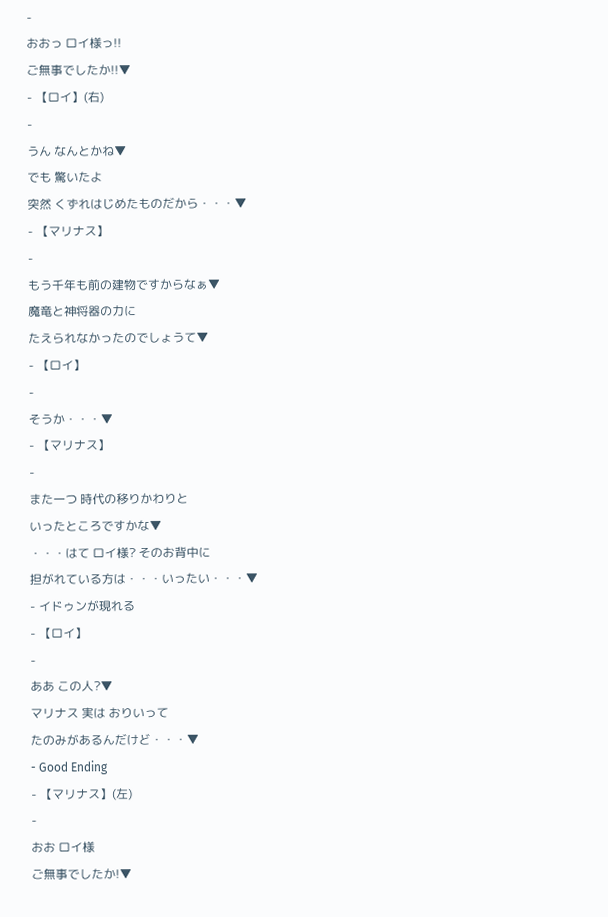-
おおっ ロイ様っ!!
ご無事でしたか!!▼
- 【ロイ】(右)
-
うん なんとかね▼
でも 驚いたよ
突然 くずれはじめたものだから・・・▼
- 【マリナス】
-
もう千年も前の建物ですからなぁ▼
魔竜と神将器の力に
たえられなかったのでしょうて▼
- 【ロイ】
-
そうか・・・▼
- 【マリナス】
-
また一つ 時代の移りかわりと
いったところですかな▼
・・・はて ロイ様? そのお背中に
担がれている方は・・・いったい・・・▼
- イドゥンが現れる
- 【ロイ】
-
ああ この人?▼
マリナス 実は おりいって
たのみがあるんだけど・・・▼
- Good Ending
- 【マリナス】(左)
-
おお ロイ様
ご無事でしたか!▼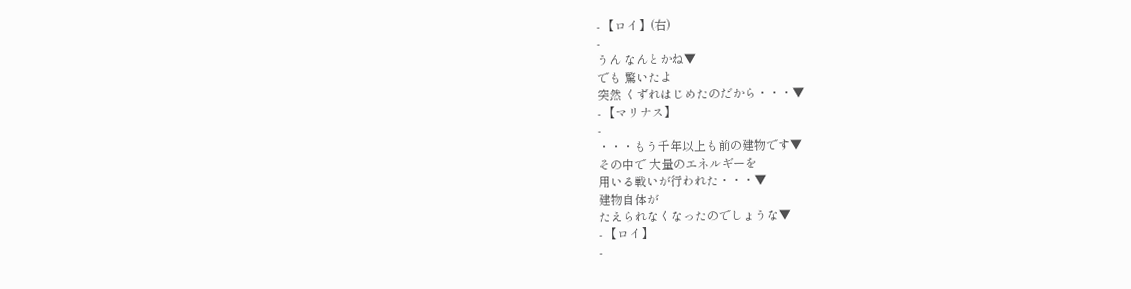- 【ロイ】(右)
-
うん なんとかね▼
でも 驚いたよ
突然 くずれはじめたのだから・・・▼
- 【マリナス】
-
・・・もう千年以上も前の建物です▼
その中で 大量のエネルギーを
用いる戦いが行われた・・・▼
建物自体が
たえられなくなったのでしょうな▼
- 【ロイ】
-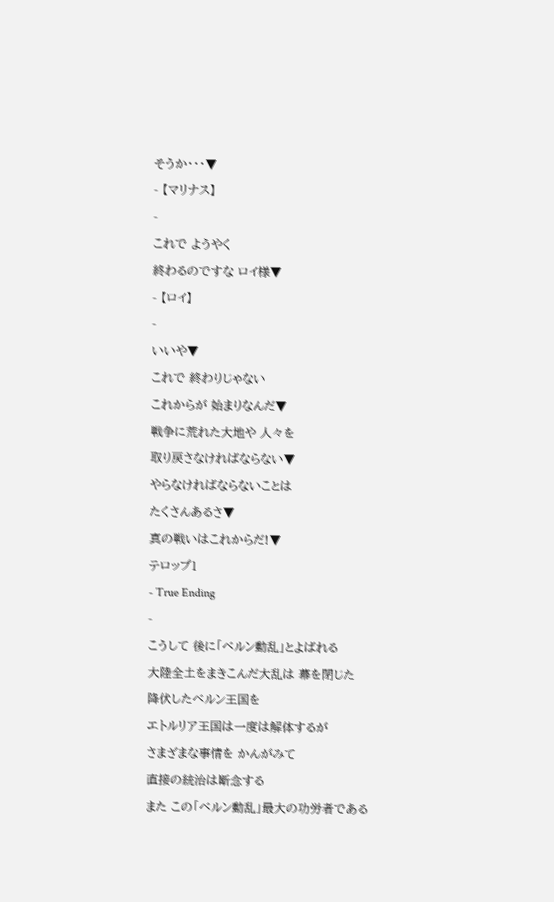そうか・・・▼
- 【マリナス】
-
これで ようやく
終わるのですな ロイ様▼
- 【ロイ】
-
いいや▼
これで 終わりじゃない
これからが 始まりなんだ▼
戦争に荒れた大地や 人々を
取り戻さなければならない▼
やらなければならないことは
たくさんあるさ▼
真の戦いはこれからだ!▼
テロップ1
- True Ending
-
こうして 後に「ベルン動乱」とよばれる
大陸全土をまきこんだ大乱は 幕を閉じた
降伏したベルン王国を
エトルリア王国は一度は解体するが
さまざまな事情を かんがみて
直接の統治は断念する
また この「ベルン動乱」最大の功労者である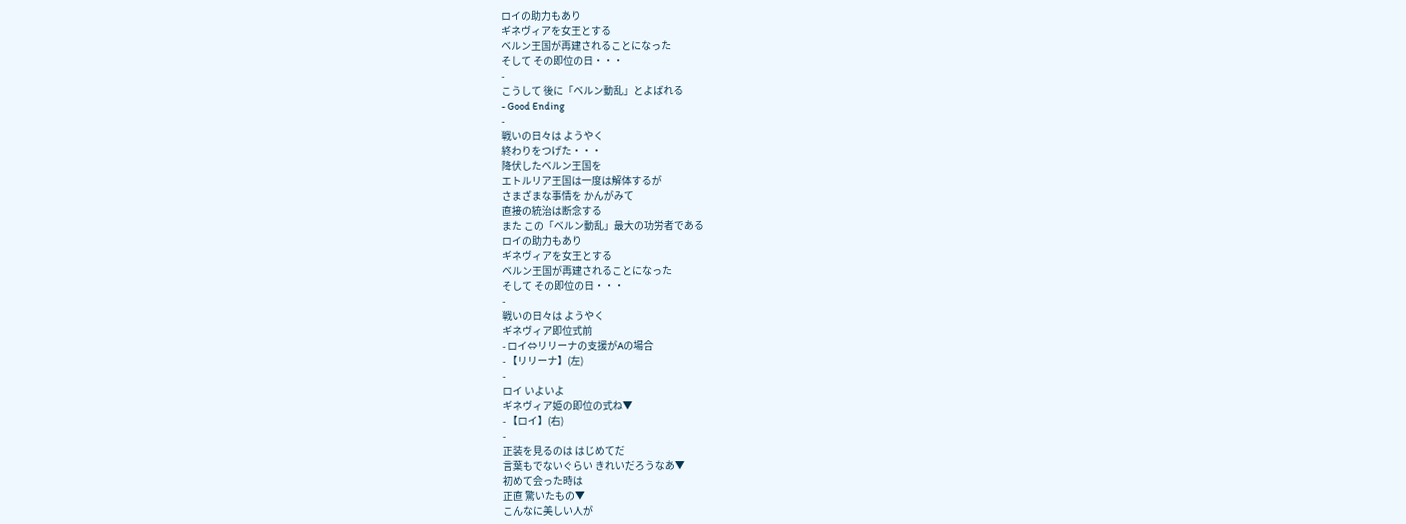ロイの助力もあり
ギネヴィアを女王とする
ベルン王国が再建されることになった
そして その即位の日・・・
-
こうして 後に「ベルン動乱」とよばれる
- Good Ending
-
戦いの日々は ようやく
終わりをつげた・・・
降伏したベルン王国を
エトルリア王国は一度は解体するが
さまざまな事情を かんがみて
直接の統治は断念する
また この「ベルン動乱」最大の功労者である
ロイの助力もあり
ギネヴィアを女王とする
ベルン王国が再建されることになった
そして その即位の日・・・
-
戦いの日々は ようやく
ギネヴィア即位式前
- ロイ⇔リリーナの支援がAの場合
- 【リリーナ】(左)
-
ロイ いよいよ
ギネヴィア姫の即位の式ね▼
- 【ロイ】(右)
-
正装を見るのは はじめてだ
言葉もでないぐらい きれいだろうなあ▼
初めて会った時は
正直 驚いたもの▼
こんなに美しい人が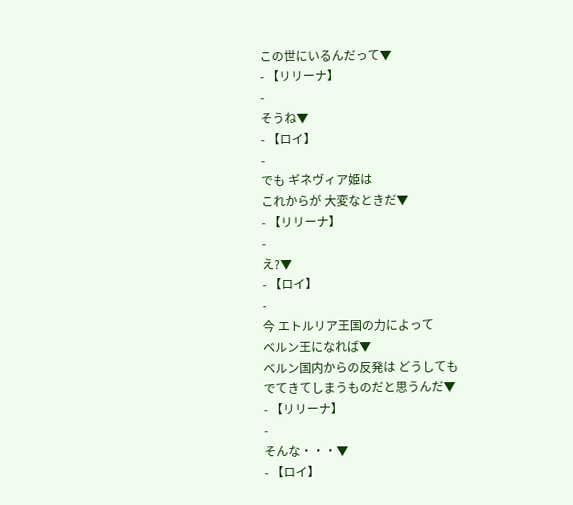この世にいるんだって▼
- 【リリーナ】
-
そうね▼
- 【ロイ】
-
でも ギネヴィア姫は
これからが 大変なときだ▼
- 【リリーナ】
-
え?▼
- 【ロイ】
-
今 エトルリア王国の力によって
ベルン王になれば▼
ベルン国内からの反発は どうしても
でてきてしまうものだと思うんだ▼
- 【リリーナ】
-
そんな・・・▼
- 【ロイ】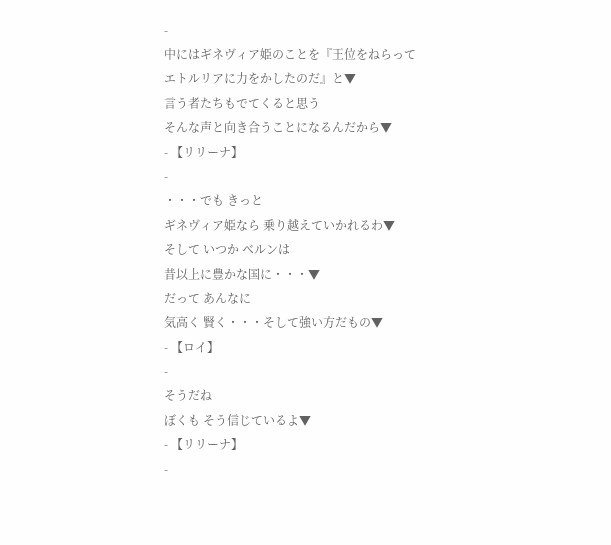-
中にはギネヴィア姫のことを『王位をねらって
エトルリアに力をかしたのだ』と▼
言う者たちもでてくると思う
そんな声と向き合うことになるんだから▼
- 【リリーナ】
-
・・・でも きっと
ギネヴィア姫なら 乗り越えていかれるわ▼
そして いつか ベルンは
昔以上に豊かな国に・・・▼
だって あんなに
気高く 賢く・・・そして強い方だもの▼
- 【ロイ】
-
そうだね
ぼくも そう信じているよ▼
- 【リリーナ】
-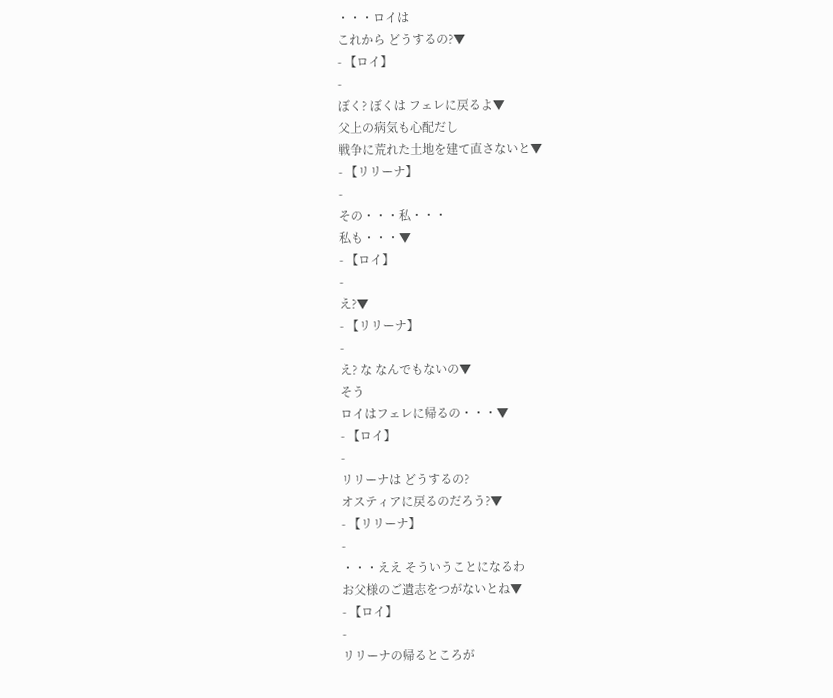・・・ロイは
これから どうするの?▼
- 【ロイ】
-
ぼく? ぼくは フェレに戻るよ▼
父上の病気も心配だし
戦争に荒れた土地を建て直さないと▼
- 【リリーナ】
-
その・・・私・・・
私も・・・▼
- 【ロイ】
-
え?▼
- 【リリーナ】
-
え? な なんでもないの▼
そう
ロイはフェレに帰るの・・・▼
- 【ロイ】
-
リリーナは どうするの?
オスティアに戻るのだろう?▼
- 【リリーナ】
-
・・・ええ そういうことになるわ
お父様のご遺志をつがないとね▼
- 【ロイ】
-
リリーナの帰るところが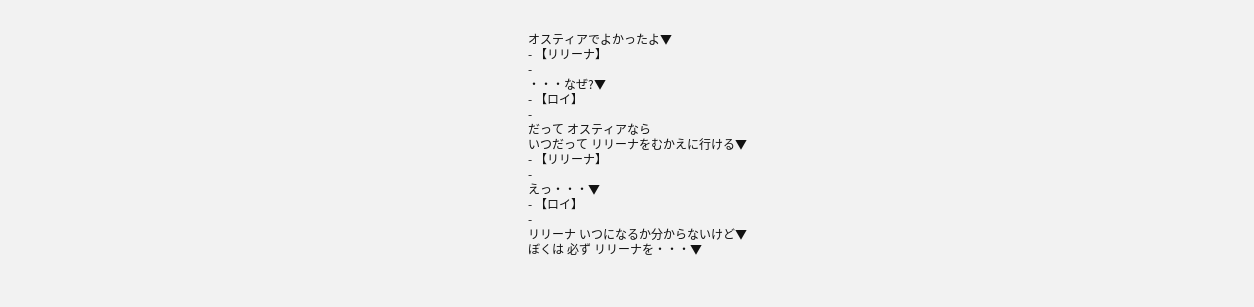オスティアでよかったよ▼
- 【リリーナ】
-
・・・なぜ?▼
- 【ロイ】
-
だって オスティアなら
いつだって リリーナをむかえに行ける▼
- 【リリーナ】
-
えっ・・・▼
- 【ロイ】
-
リリーナ いつになるか分からないけど▼
ぼくは 必ず リリーナを・・・▼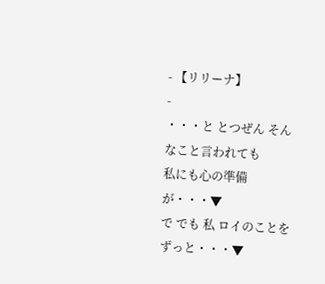- 【リリーナ】
-
・・・と とつぜん そんなこと言われても
私にも心の準備が・・・▼
で でも 私 ロイのことをずっと・・・▼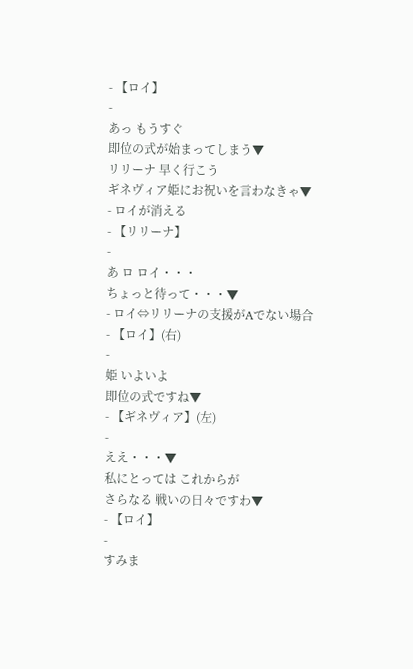- 【ロイ】
-
あっ もうすぐ
即位の式が始まってしまう▼
リリーナ 早く行こう
ギネヴィア姫にお祝いを言わなきゃ▼
- ロイが消える
- 【リリーナ】
-
あ ロ ロイ・・・
ちょっと待って・・・▼
- ロイ⇔リリーナの支援がAでない場合
- 【ロイ】(右)
-
姫 いよいよ
即位の式ですね▼
- 【ギネヴィア】(左)
-
ええ・・・▼
私にとっては これからが
さらなる 戦いの日々ですわ▼
- 【ロイ】
-
すみま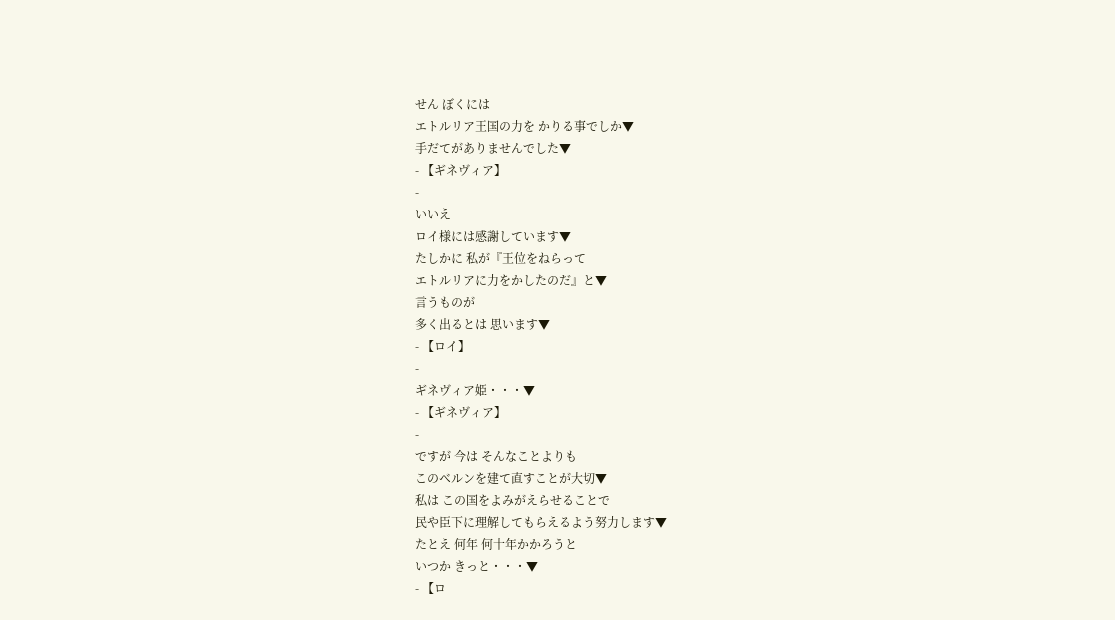せん ぼくには
エトルリア王国の力を かりる事でしか▼
手だてがありませんでした▼
- 【ギネヴィア】
-
いいえ
ロイ様には感謝しています▼
たしかに 私が『王位をねらって
エトルリアに力をかしたのだ』と▼
言うものが
多く出るとは 思います▼
- 【ロイ】
-
ギネヴィア姫・・・▼
- 【ギネヴィア】
-
ですが 今は そんなことよりも
このベルンを建て直すことが大切▼
私は この国をよみがえらせることで
民や臣下に理解してもらえるよう努力します▼
たとえ 何年 何十年かかろうと
いつか きっと・・・▼
- 【ロ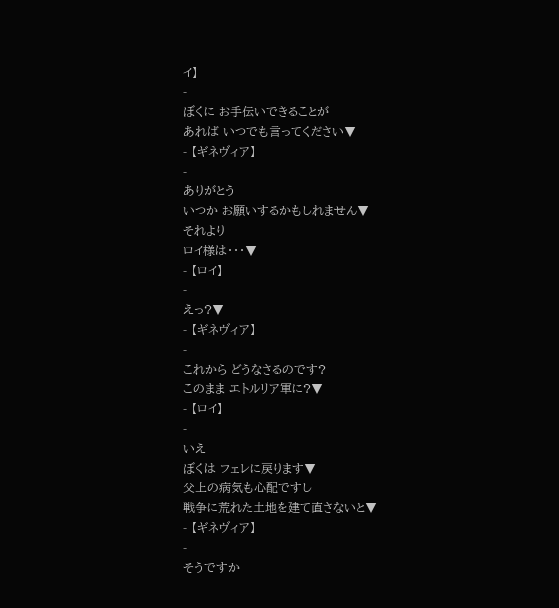イ】
-
ぼくに お手伝いできることが
あれば いつでも言ってください▼
- 【ギネヴィア】
-
ありがとう
いつか お願いするかもしれません▼
それより
ロイ様は・・・▼
- 【ロイ】
-
えっ?▼
- 【ギネヴィア】
-
これから どうなさるのです?
このまま エトルリア軍に?▼
- 【ロイ】
-
いえ
ぼくは フェレに戻ります▼
父上の病気も心配ですし
戦争に荒れた土地を建て直さないと▼
- 【ギネヴィア】
-
そうですか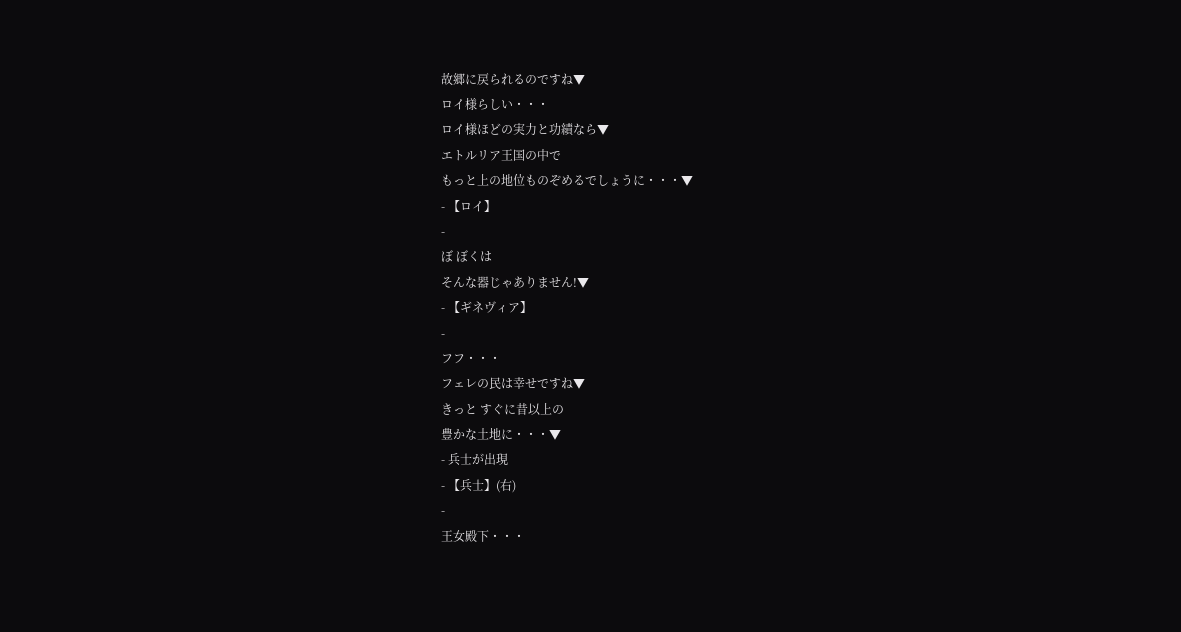故郷に戻られるのですね▼
ロイ様らしい・・・
ロイ様ほどの実力と功績なら▼
エトルリア王国の中で
もっと上の地位ものぞめるでしょうに・・・▼
- 【ロイ】
-
ぼ ぼくは
そんな器じゃありません!▼
- 【ギネヴィア】
-
フフ・・・
フェレの民は幸せですね▼
きっと すぐに昔以上の
豊かな土地に・・・▼
- 兵士が出現
- 【兵士】(右)
-
王女殿下・・・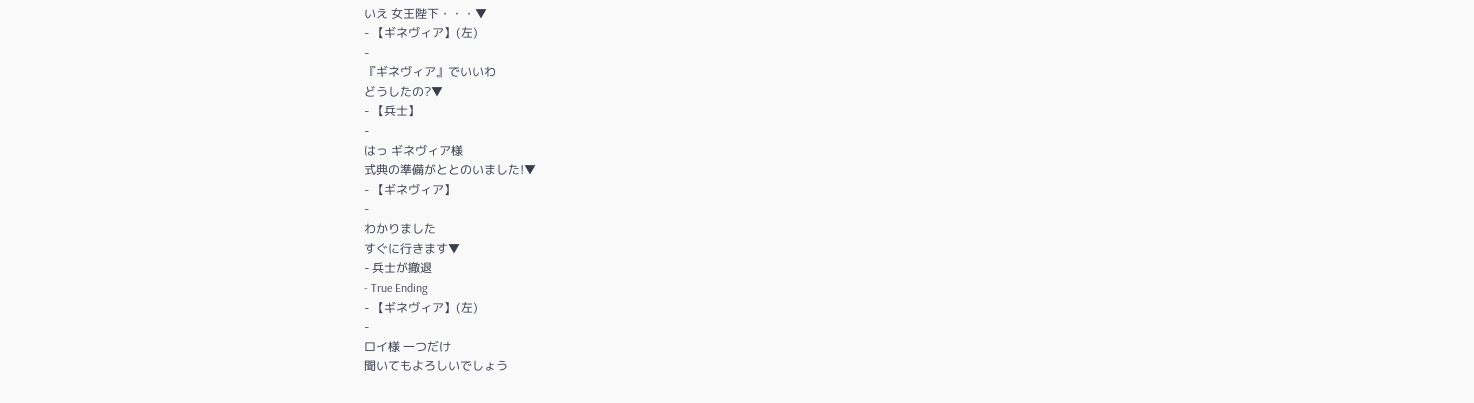いえ 女王陛下・・・▼
- 【ギネヴィア】(左)
-
『ギネヴィア』でいいわ
どうしたの?▼
- 【兵士】
-
はっ ギネヴィア様
式典の準備がととのいました!▼
- 【ギネヴィア】
-
わかりました
すぐに行きます▼
- 兵士が撤退
- True Ending
- 【ギネヴィア】(左)
-
ロイ様 一つだけ
聞いてもよろしいでしょう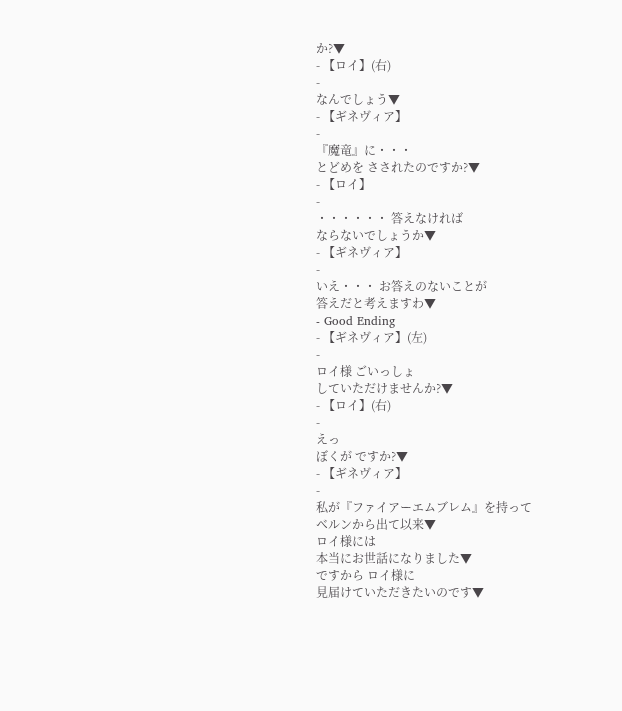か?▼
- 【ロイ】(右)
-
なんでしょう▼
- 【ギネヴィア】
-
『魔竜』に・・・
とどめを さされたのですか?▼
- 【ロイ】
-
・・・・・・ 答えなければ
ならないでしょうか▼
- 【ギネヴィア】
-
いえ・・・ お答えのないことが
答えだと考えますわ▼
- Good Ending
- 【ギネヴィア】(左)
-
ロイ様 ごいっしょ
していただけませんか?▼
- 【ロイ】(右)
-
えっ
ぼくが ですか?▼
- 【ギネヴィア】
-
私が『ファイアーエムブレム』を持って
ベルンから出て以来▼
ロイ様には
本当にお世話になりました▼
ですから ロイ様に
見届けていただきたいのです▼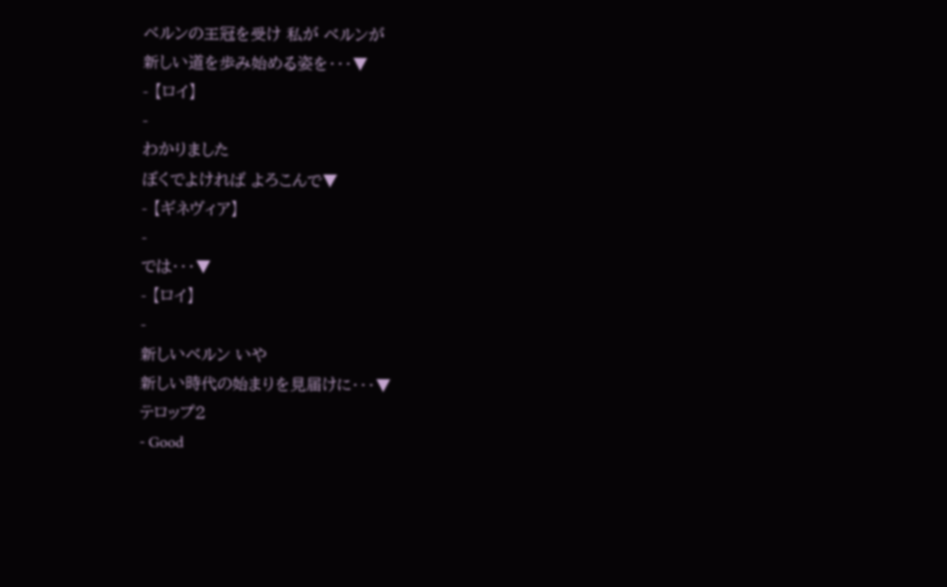ベルンの王冠を受け 私が ベルンが
新しい道を歩み始める姿を・・・▼
- 【ロイ】
-
わかりました
ぼくでよければ よろこんで▼
- 【ギネヴィア】
-
では・・・▼
- 【ロイ】
-
新しいベルン いや
新しい時代の始まりを見届けに・・・▼
テロップ2
- Good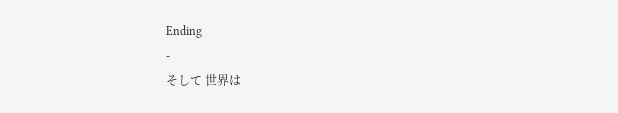Ending
-
そして 世界は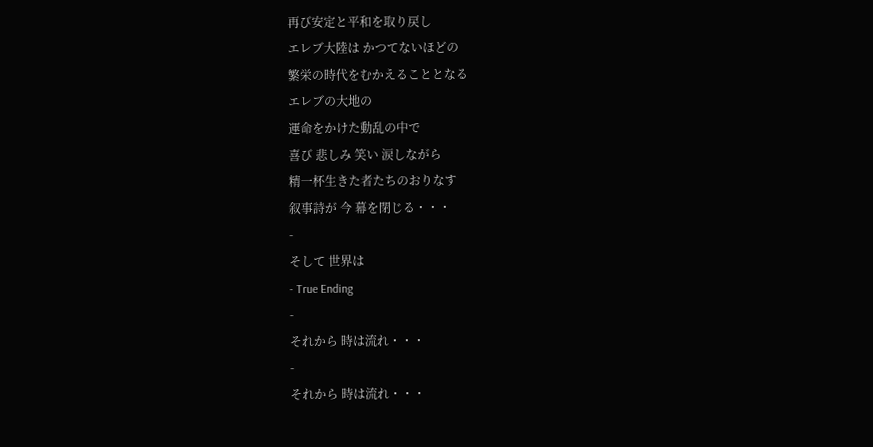再び安定と平和を取り戻し
エレブ大陸は かつてないほどの
繁栄の時代をむかえることとなる
エレブの大地の
運命をかけた動乱の中で
喜び 悲しみ 笑い 涙しながら
精一杯生きた者たちのおりなす
叙事詩が 今 幕を閉じる・・・
-
そして 世界は
- True Ending
-
それから 時は流れ・・・
-
それから 時は流れ・・・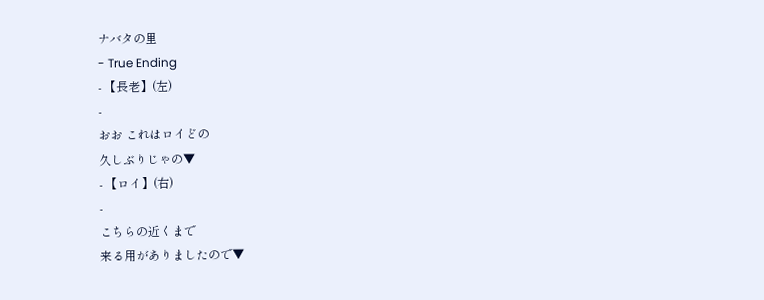ナバタの里
- True Ending
- 【長老】(左)
-
おお これはロイどの
久しぶりじゃの▼
- 【ロイ】(右)
-
こちらの近くまで
来る用がありましたので▼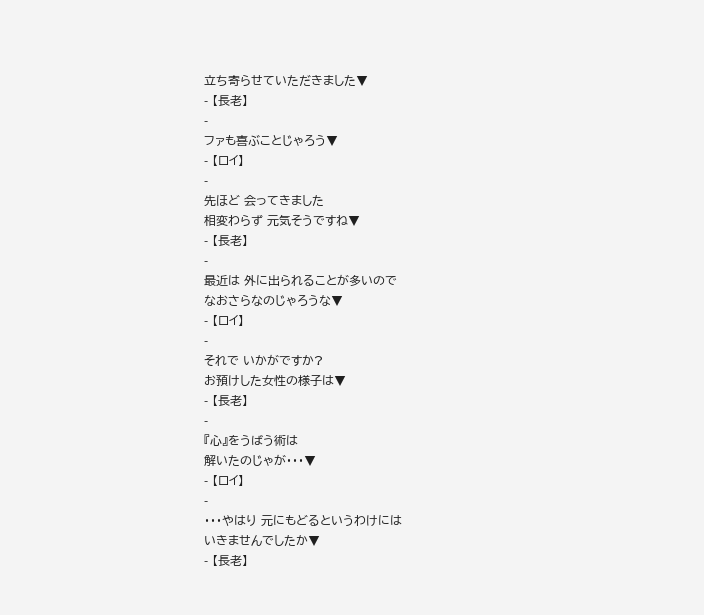立ち寄らせていただきました▼
- 【長老】
-
ファも喜ぶことじゃろう▼
- 【ロイ】
-
先ほど 会ってきました
相変わらず 元気そうですね▼
- 【長老】
-
最近は 外に出られることが多いので
なおさらなのじゃろうな▼
- 【ロイ】
-
それで いかがですか?
お預けした女性の様子は▼
- 【長老】
-
『心』をうばう術は
解いたのじゃが・・・▼
- 【ロイ】
-
・・・やはり 元にもどるというわけには
いきませんでしたか▼
- 【長老】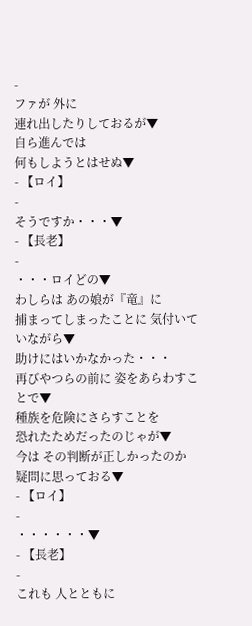-
ファが 外に
連れ出したりしておるが▼
自ら進んでは
何もしようとはせぬ▼
- 【ロイ】
-
そうですか・・・▼
- 【長老】
-
・・・ロイどの▼
わしらは あの娘が『竜』に
捕まってしまったことに 気付いていながら▼
助けにはいかなかった・・・
再びやつらの前に 姿をあらわすことで▼
種族を危険にさらすことを
恐れたためだったのじゃが▼
今は その判断が正しかったのか
疑問に思っておる▼
- 【ロイ】
-
・・・・・・▼
- 【長老】
-
これも 人とともに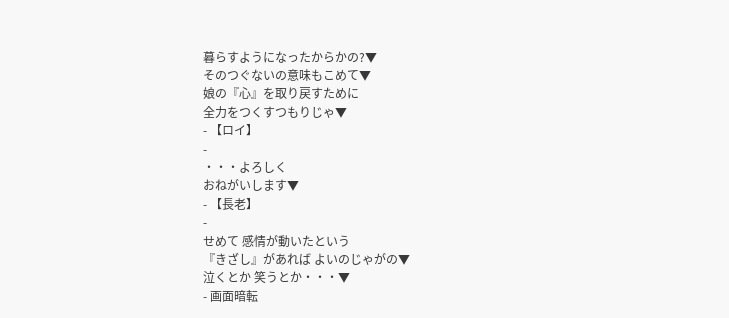暮らすようになったからかの?▼
そのつぐないの意味もこめて▼
娘の『心』を取り戻すために
全力をつくすつもりじゃ▼
- 【ロイ】
-
・・・よろしく
おねがいします▼
- 【長老】
-
せめて 感情が動いたという
『きざし』があれば よいのじゃがの▼
泣くとか 笑うとか・・・▼
- 画面暗転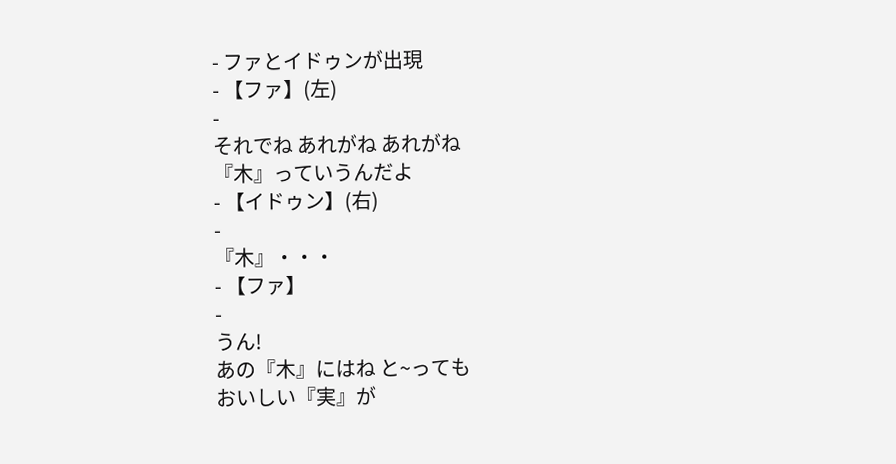- ファとイドゥンが出現
- 【ファ】(左)
-
それでね あれがね あれがね
『木』っていうんだよ
- 【イドゥン】(右)
-
『木』・・・
- 【ファ】
-
うん!
あの『木』にはね と~っても
おいしい『実』が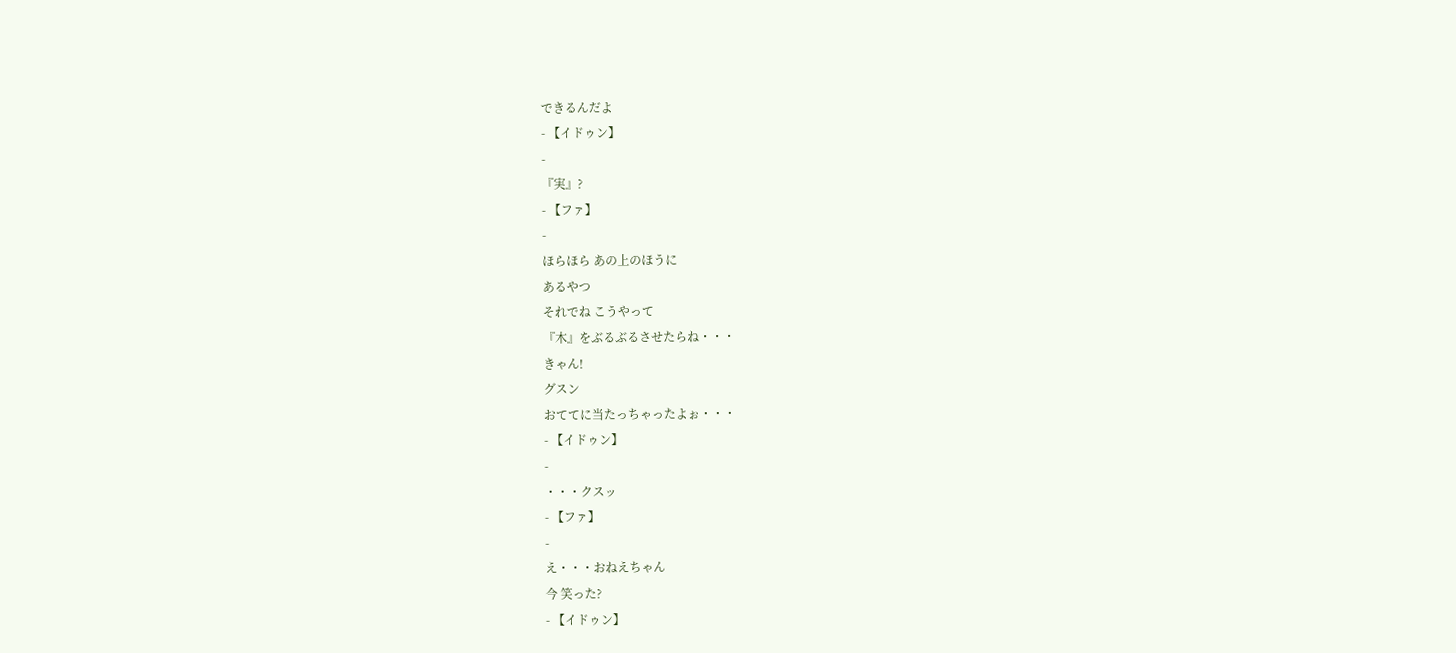できるんだよ
- 【イドゥン】
-
『実』?
- 【ファ】
-
ほらほら あの上のほうに
あるやつ
それでね こうやって
『木』をぶるぶるさせたらね・・・
きゃん!
グスン
おててに当たっちゃったよぉ・・・
- 【イドゥン】
-
・・・クスッ
- 【ファ】
-
え・・・おねえちゃん
今 笑った?
- 【イドゥン】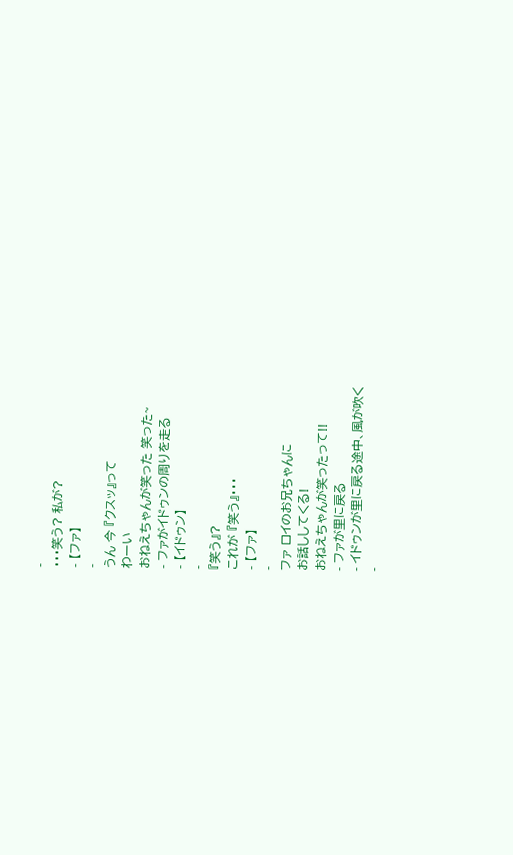-
・・・笑う? 私が?
- 【ファ】
-
うん 今 『クスッ』って
わーい
おねえちゃんが笑った 笑った~
- ファがイドゥンの周りを走る
- 【イドゥン】
-
『笑う』?
これが 『笑う』・・・
- 【ファ】
-
ファ ロイのお兄ちゃんに
お話ししてくる!
おねえちゃんが笑ったって!!
- ファが里に戻る
- イドゥンが里に戻る途中、風が吹く
-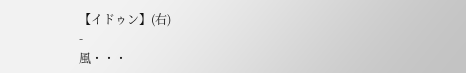【イドゥン】(右)
-
風・・・